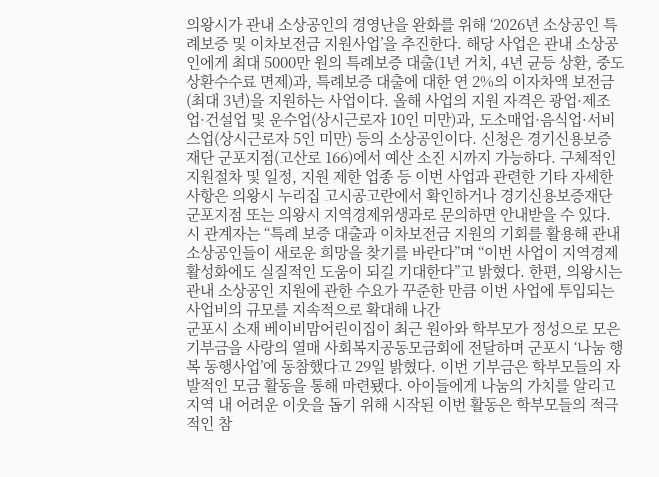의왕시가 관내 소상공인의 경영난을 완화를 위해 ‘2026년 소상공인 특례보증 및 이차보전금 지원사업’을 추진한다. 해당 사업은 관내 소상공인에게 최대 5000만 원의 특례보증 대출(1년 거치, 4년 균등 상환, 중도상환수수료 면제)과, 특례보증 대출에 대한 연 2%의 이자차액 보전금(최대 3년)을 지원하는 사업이다. 올해 사업의 지원 자격은 광업·제조업·건설업 및 운수업(상시근로자 10인 미만)과, 도소매업·음식업·서비스업(상시근로자 5인 미만) 등의 소상공인이다. 신청은 경기신용보증재단 군포지점(고산로 166)에서 예산 소진 시까지 가능하다. 구체적인 지원절차 및 일정, 지원 제한 업종 등 이번 사업과 관련한 기타 자세한 사항은 의왕시 누리집 고시공고란에서 확인하거나 경기신용보증재단 군포지점 또는 의왕시 지역경제위생과로 문의하면 안내받을 수 있다. 시 관계자는 “특례 보증 대출과 이차보전금 지원의 기회를 활용해 관내 소상공인들이 새로운 희망을 찾기를 바란다”며 “이번 사업이 지역경제 활성화에도 실질적인 도움이 되길 기대한다”고 밝혔다. 한편, 의왕시는 관내 소상공인 지원에 관한 수요가 꾸준한 만큼 이번 사업에 투입되는 사업비의 규모를 지속적으로 확대해 나간
군포시 소재 베이비맘어린이집이 최근 원아와 학부모가 정성으로 모은 기부금을 사랑의 열매 사회복지공동모금회에 전달하며 군포시 ‘나눔 행복 동행사업’에 동참했다고 29일 밝혔다. 이번 기부금은 학부모들의 자발적인 모금 활동을 통해 마련됐다. 아이들에게 나눔의 가치를 알리고 지역 내 어려운 이웃을 돕기 위해 시작된 이번 활동은 학부모들의 적극적인 참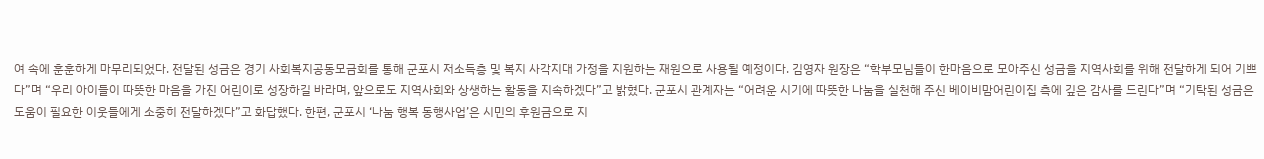여 속에 훈훈하게 마무리되었다. 전달된 성금은 경기 사회복지공동모금회를 통해 군포시 저소득층 및 복지 사각지대 가정을 지원하는 재원으로 사용될 예정이다. 김영자 원장은 “학부모님들이 한마음으로 모아주신 성금을 지역사회를 위해 전달하게 되어 기쁘다”며 “우리 아이들이 따뜻한 마음을 가진 어린이로 성장하길 바라며, 앞으로도 지역사회와 상생하는 활동을 지속하겠다”고 밝혔다. 군포시 관계자는 “어려운 시기에 따뜻한 나눔을 실천해 주신 베이비맘어린이집 측에 깊은 감사를 드린다”며 “기탁된 성금은 도움이 필요한 이웃들에게 소중히 전달하겠다”고 화답했다. 한편, 군포시 ‘나눔 행복 동행사업’은 시민의 후원금으로 지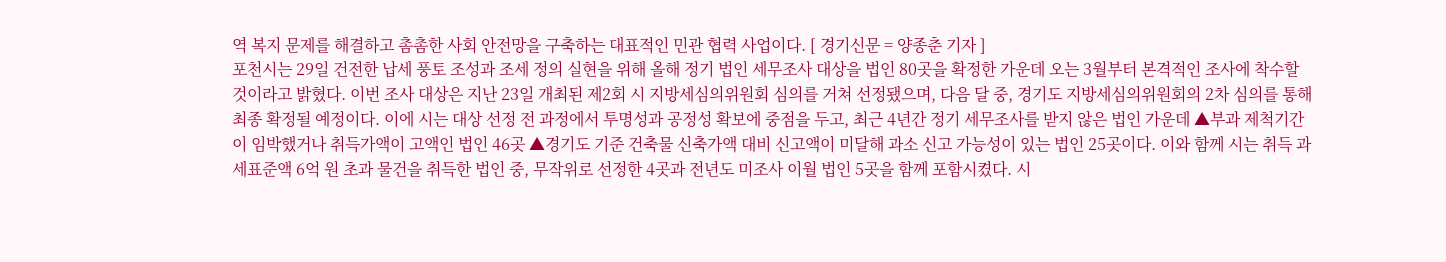역 복지 문제를 해결하고 촘촘한 사회 안전망을 구축하는 대표적인 민관 협력 사업이다. [ 경기신문 = 양종춘 기자 ]
포천시는 29일 건전한 납세 풍토 조성과 조세 정의 실현을 위해 올해 정기 법인 세무조사 대상을 법인 80곳을 확정한 가운데 오는 3월부터 본격적인 조사에 착수할 것이라고 밝혔다. 이번 조사 대상은 지난 23일 개최된 제2회 시 지방세심의위원회 심의를 거쳐 선정됐으며, 다음 달 중, 경기도 지방세심의위원회의 2차 심의를 통해 최종 확정될 예정이다. 이에 시는 대상 선정 전 과정에서 투명성과 공정성 확보에 중점을 두고, 최근 4년간 정기 세무조사를 받지 않은 법인 가운데 ▲부과 제척기간이 임박했거나 취득가액이 고액인 법인 46곳 ▲경기도 기준 건축물 신축가액 대비 신고액이 미달해 과소 신고 가능성이 있는 법인 25곳이다. 이와 함께 시는 취득 과세표준액 6억 원 초과 물건을 취득한 법인 중, 무작위로 선정한 4곳과 전년도 미조사 이월 법인 5곳을 함께 포함시켰다. 시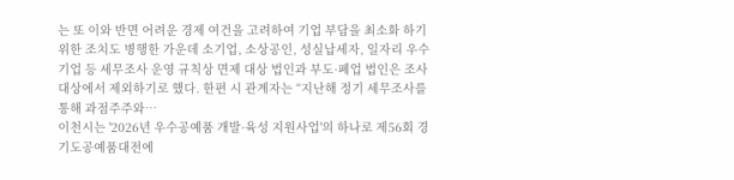는 또 이와 반면 어려운 경제 여건을 고려하여 기업 부담을 최소화 하기 위한 조치도 병행한 가운데 소기업, 소상공인, 성실납세자, 일자리 우수기업 등 세무조사 운영 규칙상 면제 대상 법인과 부도·폐업 법인은 조사 대상에서 제외하기로 했다. 한편 시 관계자는 “지난해 정기 세무조사를 통해 과점주주와…
이천시는 '2026년 우수공예품 개발·육성 지원사업'의 하나로 제56회 경기도공예품대전에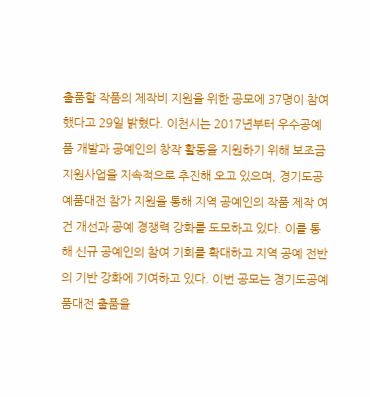출품할 작품의 제작비 지원을 위한 공모에 37명이 참여했다고 29일 밝혔다. 이천시는 2017년부터 우수공예품 개발과 공예인의 창작 활동을 지원하기 위해 보조금 지원사업을 지속적으로 추진해 오고 있으며, 경기도공예품대전 참가 지원을 통해 지역 공예인의 작품 제작 여건 개선과 공예 경쟁력 강화를 도모하고 있다. 이를 통해 신규 공예인의 참여 기회를 확대하고 지역 공예 전반의 기반 강화에 기여하고 있다. 이번 공모는 경기도공예품대전 출품을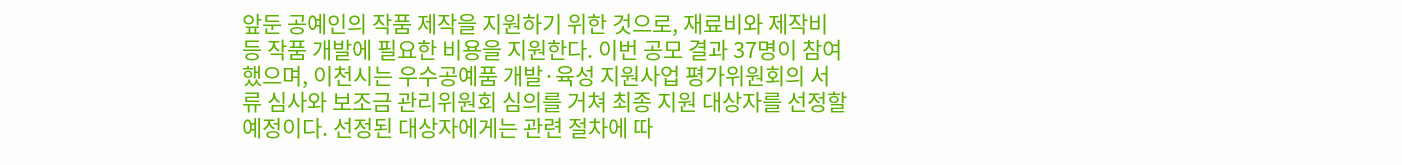앞둔 공예인의 작품 제작을 지원하기 위한 것으로, 재료비와 제작비 등 작품 개발에 필요한 비용을 지원한다. 이번 공모 결과 37명이 참여했으며, 이천시는 우수공예품 개발·육성 지원사업 평가위원회의 서류 심사와 보조금 관리위원회 심의를 거쳐 최종 지원 대상자를 선정할 예정이다. 선정된 대상자에게는 관련 절차에 따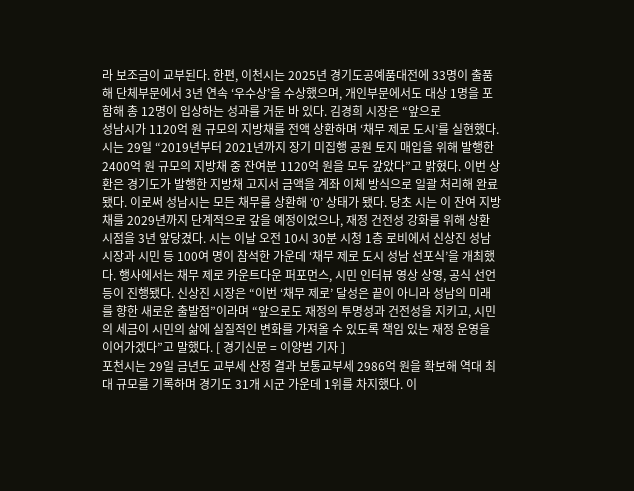라 보조금이 교부된다. 한편, 이천시는 2025년 경기도공예품대전에 33명이 출품해 단체부문에서 3년 연속 ‘우수상’을 수상했으며, 개인부문에서도 대상 1명을 포함해 총 12명이 입상하는 성과를 거둔 바 있다. 김경희 시장은 “앞으로
성남시가 1120억 원 규모의 지방채를 전액 상환하며 ‘채무 제로 도시’를 실현했다. 시는 29일 “2019년부터 2021년까지 장기 미집행 공원 토지 매입을 위해 발행한 2400억 원 규모의 지방채 중 잔여분 1120억 원을 모두 갚았다”고 밝혔다. 이번 상환은 경기도가 발행한 지방채 고지서 금액을 계좌 이체 방식으로 일괄 처리해 완료됐다. 이로써 성남시는 모든 채무를 상환해 ‘0’ 상태가 됐다. 당초 시는 이 잔여 지방채를 2029년까지 단계적으로 갚을 예정이었으나, 재정 건전성 강화를 위해 상환 시점을 3년 앞당겼다. 시는 이날 오전 10시 30분 시청 1층 로비에서 신상진 성남시장과 시민 등 100여 명이 참석한 가운데 ‘채무 제로 도시 성남 선포식’을 개최했다. 행사에서는 채무 제로 카운트다운 퍼포먼스, 시민 인터뷰 영상 상영, 공식 선언 등이 진행됐다. 신상진 시장은 “이번 ‘채무 제로’ 달성은 끝이 아니라 성남의 미래를 향한 새로운 출발점”이라며 “앞으로도 재정의 투명성과 건전성을 지키고, 시민의 세금이 시민의 삶에 실질적인 변화를 가져올 수 있도록 책임 있는 재정 운영을 이어가겠다”고 말했다. [ 경기신문 = 이양범 기자 ]
포천시는 29일 금년도 교부세 산정 결과 보통교부세 2986억 원을 확보해 역대 최대 규모를 기록하며 경기도 31개 시군 가운데 1위를 차지했다. 이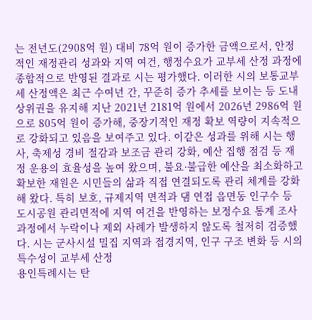는 전년도(2908억 원) 대비 78억 원이 증가한 금액으로서, 안정적인 재정관리 성과와 지역 여건, 행정수요가 교부세 산정 과정에 종합적으로 반영된 결과로 시는 평가했다. 이러한 시의 보통교부세 산정액은 최근 수여년 간, 꾸준히 증가 추세를 보이는 등 도내 상위권을 유지해 지난 2021년 2181억 원에서 2026년 2986억 원으로 805억 원이 증가해, 중장기적인 재정 확보 역량이 지속적으로 강화되고 있음을 보여주고 있다. 이같은 성과를 위해 시는 행사, 축제성 경비 절감과 보조금 관리 강화, 예산 집행 점검 등 재정 운용의 효율성을 높여 왔으며, 불요·불급한 예산을 최소화하고 확보한 재원은 시민들의 삶과 직접 연결되도록 관리 체계를 강화해 왔다. 특히 보호, 규제지역 면적과 댐 연접 읍면동 인구수 등 도시공원 관리면적에 지역 여건을 반영하는 보정수요 통계 조사 과정에서 누락이나 제외 사례가 발생하지 않도록 철저히 검증했다. 시는 군사시설 밀집 지역과 접경지역, 인구 구조 변화 등 시의 특수성이 교부세 산정
용인특례시는 탄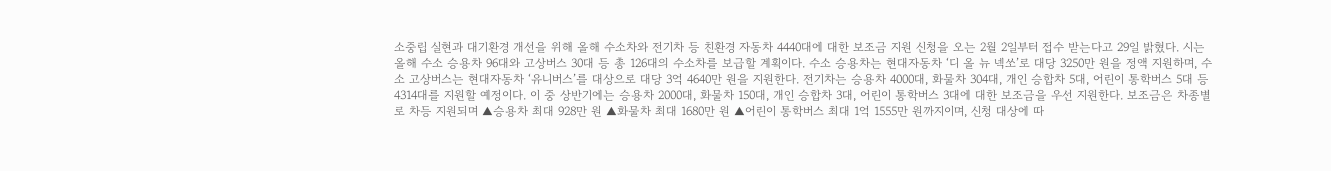소중립 실현과 대기환경 개선을 위해 올해 수소차와 전기차 등 친환경 자동차 4440대에 대한 보조금 지원 신청을 오는 2월 2일부터 접수 받는다고 29일 밝혔다. 시는 올해 수소 승용차 96대와 고상버스 30대 등 총 126대의 수소차를 보급할 계획이다. 수소 승용차는 현대자동차 ‘디 올 뉴 넥쏘’로 대당 3250만 원을 정액 지원하며, 수소 고상버스는 현대자동차 ‘유니버스’를 대상으로 대당 3억 4640만 원을 지원한다. 전기차는 승용차 4000대, 화물차 304대, 개인 승합차 5대, 어린이 통학버스 5대 등 4314대를 지원할 예정이다. 이 중 상반기에는 승용차 2000대, 화물차 150대, 개인 승합차 3대, 어린이 통학버스 3대에 대한 보조금을 우선 지원한다. 보조금은 차종별로 차등 지원되며 ▲승용차 최대 928만 원 ▲화물차 최대 1680만 원 ▲어린이 통학버스 최대 1억 1555만 원까지이며, 신청 대상에 따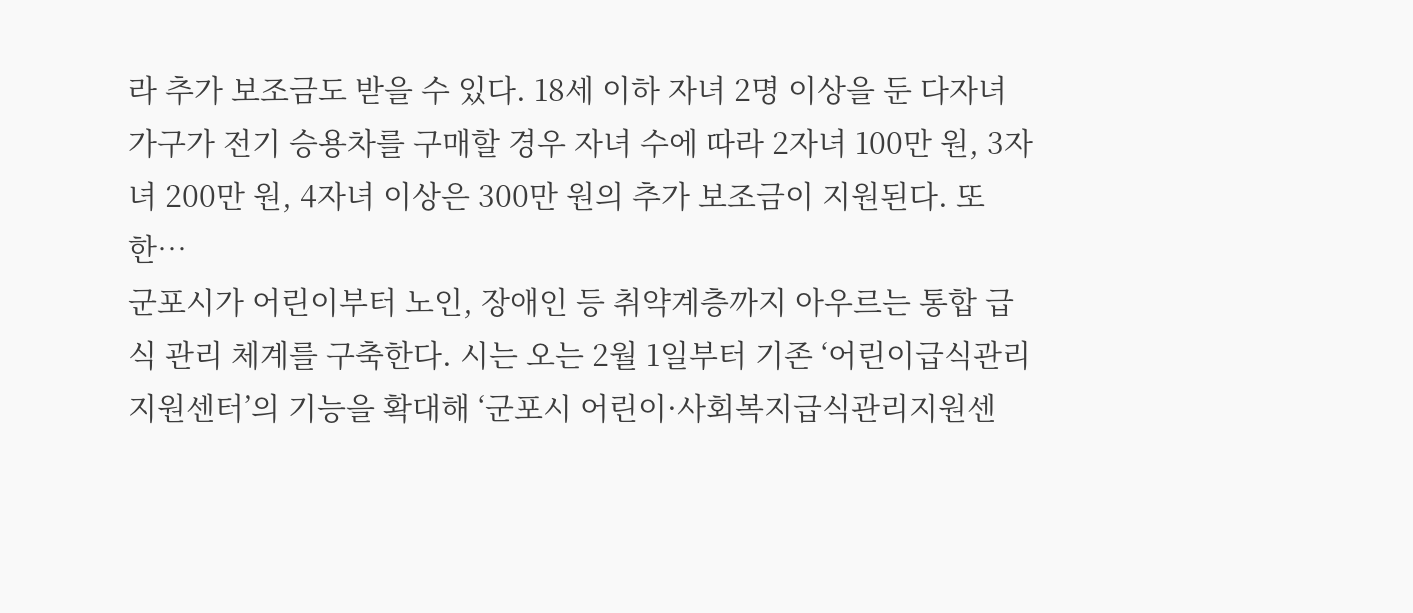라 추가 보조금도 받을 수 있다. 18세 이하 자녀 2명 이상을 둔 다자녀 가구가 전기 승용차를 구매할 경우 자녀 수에 따라 2자녀 100만 원, 3자녀 200만 원, 4자녀 이상은 300만 원의 추가 보조금이 지원된다. 또한…
군포시가 어린이부터 노인, 장애인 등 취약계층까지 아우르는 통합 급식 관리 체계를 구축한다. 시는 오는 2월 1일부터 기존 ‘어린이급식관리지원센터’의 기능을 확대해 ‘군포시 어린이·사회복지급식관리지원센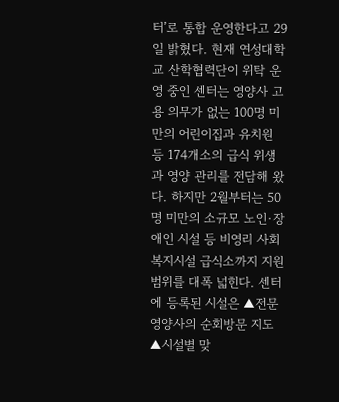터’로 통합 운영한다고 29일 밝혔다. 현재 연성대학교 산학협력단이 위탁 운영 중인 센터는 영양사 고용 의무가 없는 100명 미만의 어린이집과 유치원 등 174개소의 급식 위생과 영양 관리를 전담해 왔다. 하지만 2월부터는 50명 미만의 소규모 노인·장애인 시설 등 비영리 사회복지시설 급식소까지 지원 범위를 대폭 넓힌다. 센터에 등록된 시설은 ▲전문 영양사의 순회방문 지도 ▲시설별 맞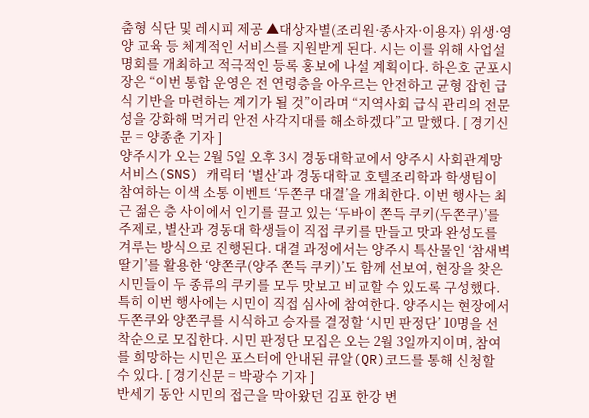춤형 식단 및 레시피 제공 ▲대상자별(조리원·종사자·이용자) 위생·영양 교육 등 체계적인 서비스를 지원받게 된다. 시는 이를 위해 사업설명회를 개최하고 적극적인 등록 홍보에 나설 계획이다. 하은호 군포시장은 “이번 통합 운영은 전 연령층을 아우르는 안전하고 균형 잡힌 급식 기반을 마련하는 계기가 될 것”이라며 “지역사회 급식 관리의 전문성을 강화해 먹거리 안전 사각지대를 해소하겠다”고 말했다. [ 경기신문 = 양종춘 기자 ]
양주시가 오는 2월 5일 오후 3시 경동대학교에서 양주시 사회관계망서비스(SNS) 캐릭터 ‘별산’과 경동대학교 호텔조리학과 학생팀이 참여하는 이색 소통 이벤트 ‘두쫀쿠 대결’을 개최한다. 이번 행사는 최근 젊은 층 사이에서 인기를 끌고 있는 ‘두바이 쫀득 쿠키(두쫀쿠)’를 주제로, 별산과 경동대 학생들이 직접 쿠키를 만들고 맛과 완성도를 겨루는 방식으로 진행된다. 대결 과정에서는 양주시 특산물인 ‘참새벽 딸기’를 활용한 ‘양쫀쿠(양주 쫀득 쿠키)’도 함께 선보여, 현장을 찾은 시민들이 두 종류의 쿠키를 모두 맛보고 비교할 수 있도록 구성했다. 특히 이번 행사에는 시민이 직접 심사에 참여한다. 양주시는 현장에서 두쫀쿠와 양쫀쿠를 시식하고 승자를 결정할 ‘시민 판정단’ 10명을 선착순으로 모집한다. 시민 판정단 모집은 오는 2월 3일까지이며, 참여를 희망하는 시민은 포스터에 안내된 큐알(QR)코드를 통해 신청할 수 있다. [ 경기신문 = 박광수 기자 ]
반세기 동안 시민의 접근을 막아왔던 김포 한강 변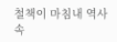철책이 마침내 역사 속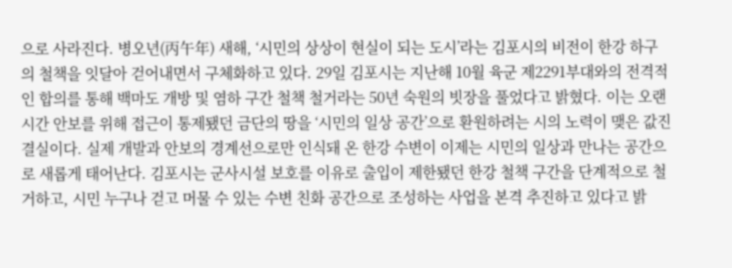으로 사라진다. 병오년(丙午年) 새해, ‘시민의 상상이 현실이 되는 도시’라는 김포시의 비전이 한강 하구의 철책을 잇달아 걷어내면서 구체화하고 있다. 29일 김포시는 지난해 10월 육군 제2291부대와의 전격적인 합의를 통해 백마도 개방 및 염하 구간 철책 철거라는 50년 숙원의 빗장을 풀었다고 밝혔다. 이는 오랜 시간 안보를 위해 접근이 통제됐던 금단의 땅을 ‘시민의 일상 공간’으로 환원하려는 시의 노력이 맺은 값진 결실이다. 실제 개발과 안보의 경계선으로만 인식돼 온 한강 수변이 이제는 시민의 일상과 만나는 공간으로 새롭게 태어난다. 김포시는 군사시설 보호를 이유로 출입이 제한됐던 한강 철책 구간을 단계적으로 철거하고, 시민 누구나 걷고 머물 수 있는 수변 친화 공간으로 조성하는 사업을 본격 추진하고 있다고 밝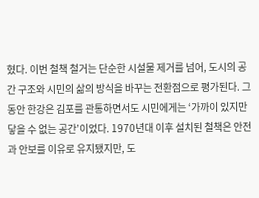혔다. 이번 철책 철거는 단순한 시설물 제거를 넘어, 도시의 공간 구조와 시민의 삶의 방식을 바꾸는 전환점으로 평가된다. 그동안 한강은 김포를 관통하면서도 시민에게는 ‘가까이 있지만 닿을 수 없는 공간’이었다. 1970년대 이후 설치된 철책은 안전과 안보를 이유로 유지됐지만, 도